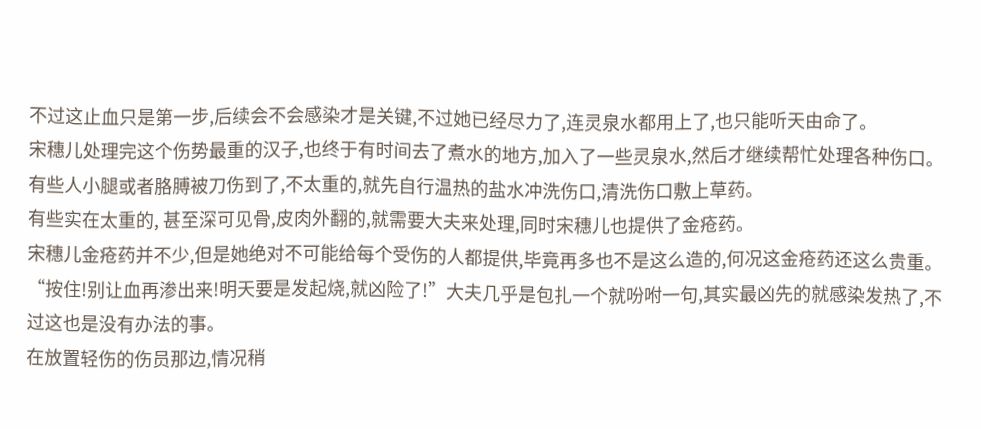不过这止血只是第一步,后续会不会感染才是关键,不过她已经尽力了,连灵泉水都用上了,也只能听天由命了。
宋穗儿处理完这个伤势最重的汉子,也终于有时间去了煮水的地方,加入了一些灵泉水,然后才继续帮忙处理各种伤口。
有些人小腿或者胳膊被刀伤到了,不太重的,就先自行温热的盐水冲洗伤口,清洗伤口敷上草药。
有些实在太重的, 甚至深可见骨,皮肉外翻的,就需要大夫来处理,同时宋穗儿也提供了金疮药。
宋穗儿金疮药并不少,但是她绝对不可能给每个受伤的人都提供,毕竟再多也不是这么造的,何况这金疮药还这么贵重。
“按住!别让血再渗出来!明天要是发起烧,就凶险了!”大夫几乎是包扎一个就吩咐一句,其实最凶先的就感染发热了,不过这也是没有办法的事。
在放置轻伤的伤员那边,情况稍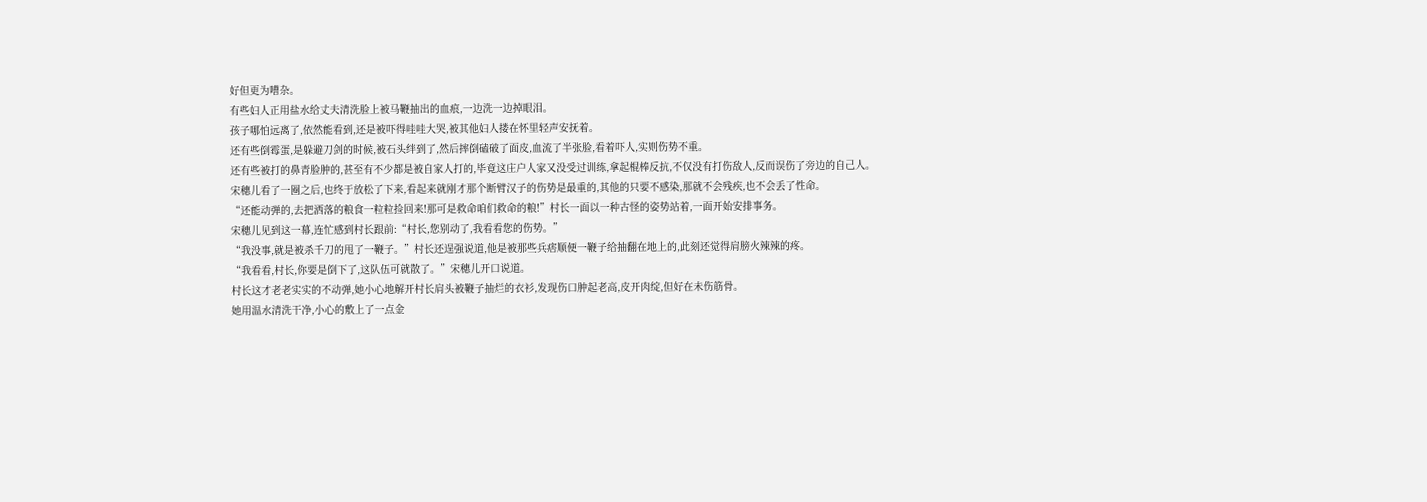好但更为嘈杂。
有些妇人正用盐水给丈夫清洗脸上被马鞭抽出的血痕,一边洗一边掉眼泪。
孩子哪怕远离了,依然能看到,还是被吓得哇哇大哭,被其他妇人搂在怀里轻声安抚着。
还有些倒霉蛋,是躲避刀剑的时候,被石头绊到了,然后摔倒磕破了面皮,血流了半张脸,看着吓人,实则伤势不重。
还有些被打的鼻青脸肿的,甚至有不少都是被自家人打的,毕竟这庄户人家又没受过训练,拿起棍棒反抗,不仅没有打伤敌人,反而误伤了旁边的自己人。
宋穗儿看了一圈之后,也终于放松了下来,看起来就刚才那个断臂汉子的伤势是最重的,其他的只要不感染,那就不会残疾,也不会丢了性命。
“还能动弹的,去把洒落的粮食一粒粒捡回来!那可是救命咱们救命的粮!”村长一面以一种古怪的姿势站着,一面开始安排事务。
宋穗儿见到这一幕,连忙感到村长跟前:“村长,您别动了,我看看您的伤势。”
“我没事,就是被杀千刀的甩了一鞭子。”村长还逞强说道,他是被那些兵痞顺便一鞭子给抽翻在地上的,此刻还觉得肩膀火辣辣的疼。
“我看看,村长,你要是倒下了,这队伍可就散了。”宋穗儿开口说道。
村长这才老老实实的不动弹,她小心地解开村长肩头被鞭子抽烂的衣衫,发现伤口肿起老高,皮开肉绽,但好在未伤筋骨。
她用温水清洗干净,小心的敷上了一点金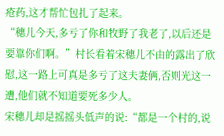疮药,这才帮忙包扎了起来。
“穗儿今天,多亏了你和牧野了我老了,以后还是要靠你们啊。”村长看着宋穗儿不由的露出了欣慰,这一路上可真是多亏了这夫妻俩,否则光这一遭,他们就不知道要死多少人。
宋穗儿却是摇摇头低声的说:“都是一个村的,说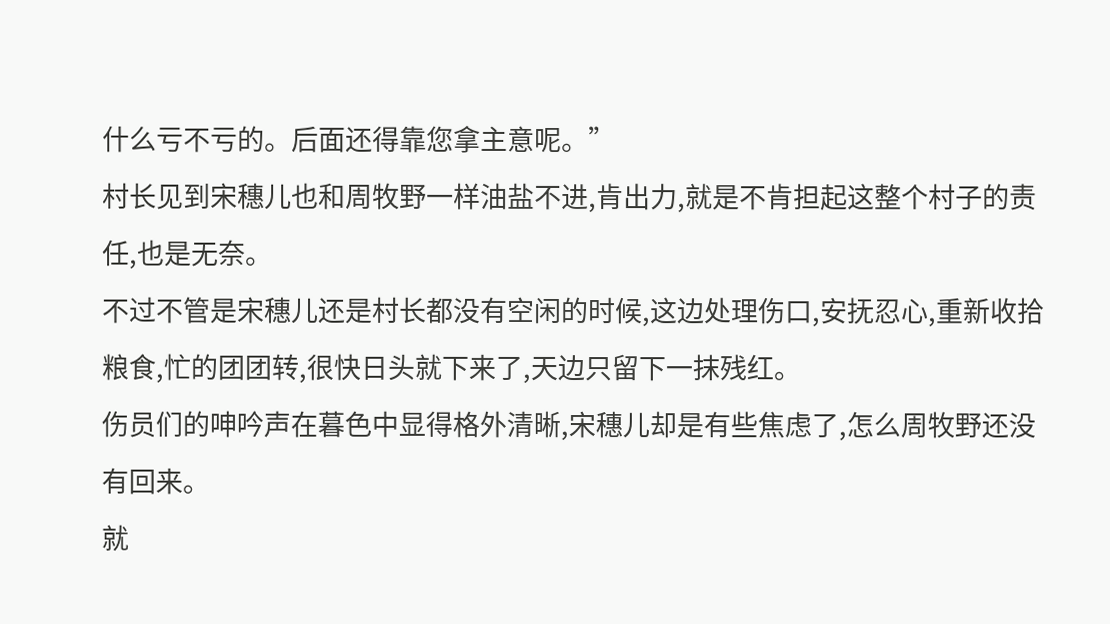什么亏不亏的。后面还得靠您拿主意呢。”
村长见到宋穗儿也和周牧野一样油盐不进,肯出力,就是不肯担起这整个村子的责任,也是无奈。
不过不管是宋穗儿还是村长都没有空闲的时候,这边处理伤口,安抚忍心,重新收拾粮食,忙的团团转,很快日头就下来了,天边只留下一抹残红。
伤员们的呻吟声在暮色中显得格外清晰,宋穗儿却是有些焦虑了,怎么周牧野还没有回来。
就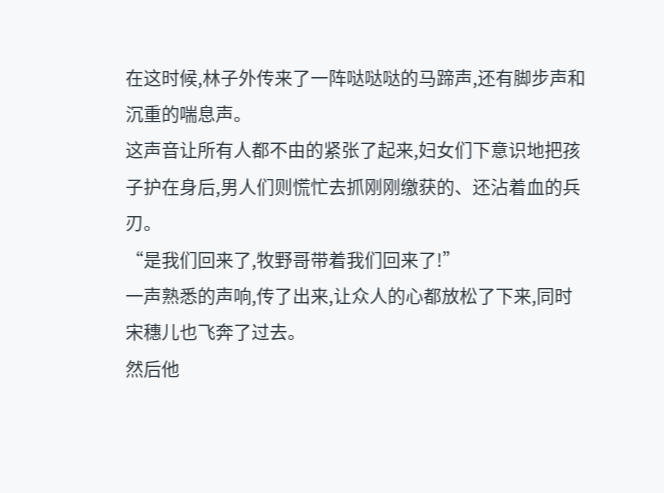在这时候,林子外传来了一阵哒哒哒的马蹄声,还有脚步声和沉重的喘息声。
这声音让所有人都不由的紧张了起来,妇女们下意识地把孩子护在身后,男人们则慌忙去抓刚刚缴获的、还沾着血的兵刃。
“是我们回来了,牧野哥带着我们回来了!”
一声熟悉的声响,传了出来,让众人的心都放松了下来,同时宋穗儿也飞奔了过去。
然后他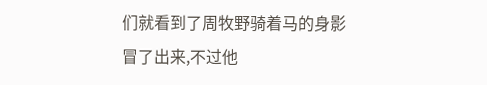们就看到了周牧野骑着马的身影冒了出来,不过他